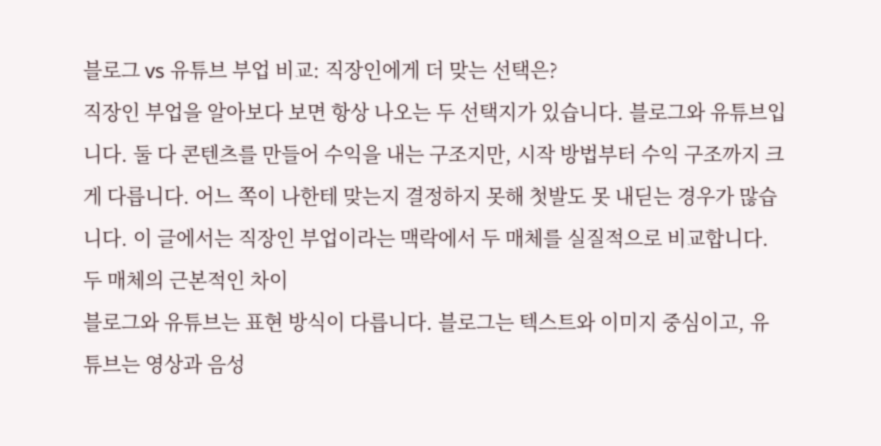블로그 vs 유튜브 부업 비교: 직장인에게 더 맞는 선택은?
직장인 부업을 알아보다 보면 항상 나오는 두 선택지가 있습니다. 블로그와 유튜브입니다. 둘 다 콘텐츠를 만들어 수익을 내는 구조지만, 시작 방법부터 수익 구조까지 크게 다릅니다. 어느 쪽이 나한테 맞는지 결정하지 못해 첫발도 못 내딛는 경우가 많습니다. 이 글에서는 직장인 부업이라는 맥락에서 두 매체를 실질적으로 비교합니다.
두 매체의 근본적인 차이
블로그와 유튜브는 표현 방식이 다릅니다. 블로그는 텍스트와 이미지 중심이고, 유튜브는 영상과 음성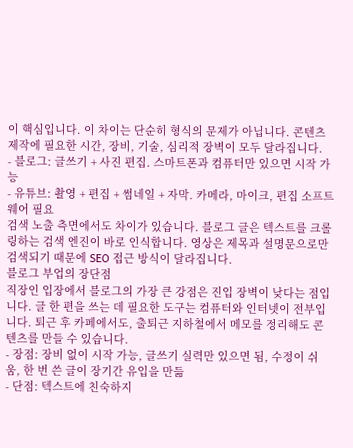이 핵심입니다. 이 차이는 단순히 형식의 문제가 아닙니다. 콘텐츠 제작에 필요한 시간, 장비, 기술, 심리적 장벽이 모두 달라집니다.
- 블로그: 글쓰기 + 사진 편집. 스마트폰과 컴퓨터만 있으면 시작 가능
- 유튜브: 촬영 + 편집 + 썸네일 + 자막. 카메라, 마이크, 편집 소프트웨어 필요
검색 노출 측면에서도 차이가 있습니다. 블로그 글은 텍스트를 크롤링하는 검색 엔진이 바로 인식합니다. 영상은 제목과 설명문으로만 검색되기 때문에 SEO 접근 방식이 달라집니다.
블로그 부업의 장단점
직장인 입장에서 블로그의 가장 큰 강점은 진입 장벽이 낮다는 점입니다. 글 한 편을 쓰는 데 필요한 도구는 컴퓨터와 인터넷이 전부입니다. 퇴근 후 카페에서도, 출퇴근 지하철에서 메모를 정리해도 콘텐츠를 만들 수 있습니다.
- 장점: 장비 없이 시작 가능, 글쓰기 실력만 있으면 됨, 수정이 쉬움, 한 번 쓴 글이 장기간 유입을 만듦
- 단점: 텍스트에 친숙하지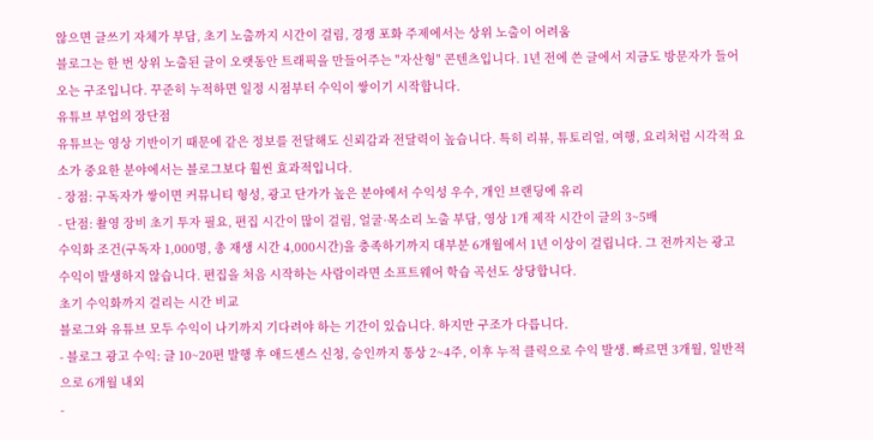않으면 글쓰기 자체가 부담, 초기 노출까지 시간이 걸림, 경쟁 포화 주제에서는 상위 노출이 어려움
블로그는 한 번 상위 노출된 글이 오랫동안 트래픽을 만들어주는 "자산형" 콘텐츠입니다. 1년 전에 쓴 글에서 지금도 방문자가 들어오는 구조입니다. 꾸준히 누적하면 일정 시점부터 수익이 쌓이기 시작합니다.
유튜브 부업의 장단점
유튜브는 영상 기반이기 때문에 같은 정보를 전달해도 신뢰감과 전달력이 높습니다. 특히 리뷰, 튜토리얼, 여행, 요리처럼 시각적 요소가 중요한 분야에서는 블로그보다 훨씬 효과적입니다.
- 장점: 구독자가 쌓이면 커뮤니티 형성, 광고 단가가 높은 분야에서 수익성 우수, 개인 브랜딩에 유리
- 단점: 촬영 장비 초기 투자 필요, 편집 시간이 많이 걸림, 얼굴·목소리 노출 부담, 영상 1개 제작 시간이 글의 3~5배
수익화 조건(구독자 1,000명, 총 재생 시간 4,000시간)을 충족하기까지 대부분 6개월에서 1년 이상이 걸립니다. 그 전까지는 광고 수익이 발생하지 않습니다. 편집을 처음 시작하는 사람이라면 소프트웨어 학습 곡선도 상당합니다.
초기 수익화까지 걸리는 시간 비교
블로그와 유튜브 모두 수익이 나기까지 기다려야 하는 기간이 있습니다. 하지만 구조가 다릅니다.
- 블로그 광고 수익: 글 10~20편 발행 후 애드센스 신청, 승인까지 통상 2~4주, 이후 누적 클릭으로 수익 발생. 빠르면 3개월, 일반적으로 6개월 내외
-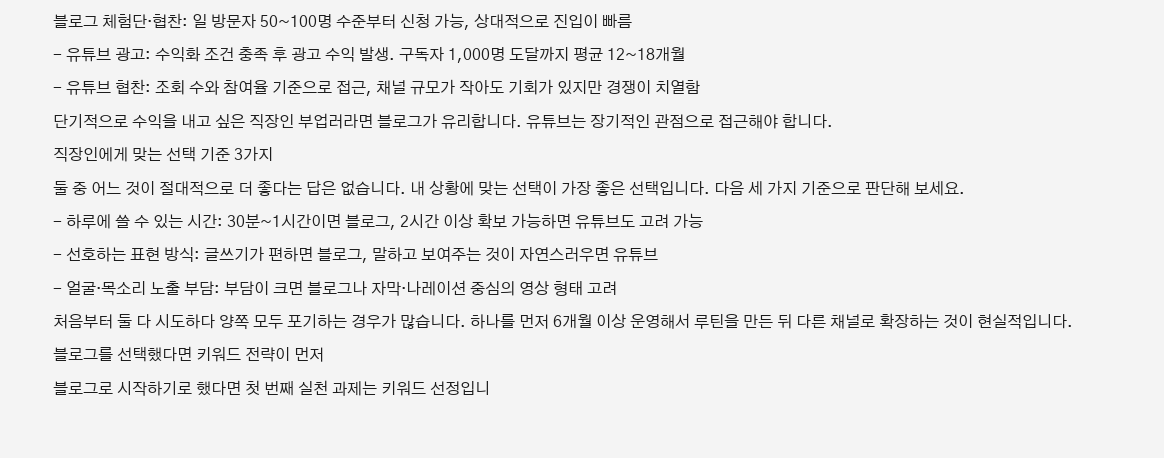블로그 체험단·협찬: 일 방문자 50~100명 수준부터 신청 가능, 상대적으로 진입이 빠름
- 유튜브 광고: 수익화 조건 충족 후 광고 수익 발생. 구독자 1,000명 도달까지 평균 12~18개월
- 유튜브 협찬: 조회 수와 참여율 기준으로 접근, 채널 규모가 작아도 기회가 있지만 경쟁이 치열함
단기적으로 수익을 내고 싶은 직장인 부업러라면 블로그가 유리합니다. 유튜브는 장기적인 관점으로 접근해야 합니다.
직장인에게 맞는 선택 기준 3가지
둘 중 어느 것이 절대적으로 더 좋다는 답은 없습니다. 내 상황에 맞는 선택이 가장 좋은 선택입니다. 다음 세 가지 기준으로 판단해 보세요.
- 하루에 쓸 수 있는 시간: 30분~1시간이면 블로그, 2시간 이상 확보 가능하면 유튜브도 고려 가능
- 선호하는 표현 방식: 글쓰기가 편하면 블로그, 말하고 보여주는 것이 자연스러우면 유튜브
- 얼굴·목소리 노출 부담: 부담이 크면 블로그나 자막·나레이션 중심의 영상 형태 고려
처음부터 둘 다 시도하다 양쪽 모두 포기하는 경우가 많습니다. 하나를 먼저 6개월 이상 운영해서 루틴을 만든 뒤 다른 채널로 확장하는 것이 현실적입니다.
블로그를 선택했다면 키워드 전략이 먼저
블로그로 시작하기로 했다면 첫 번째 실천 과제는 키워드 선정입니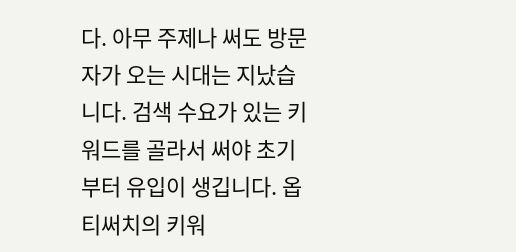다. 아무 주제나 써도 방문자가 오는 시대는 지났습니다. 검색 수요가 있는 키워드를 골라서 써야 초기부터 유입이 생깁니다. 옵티써치의 키워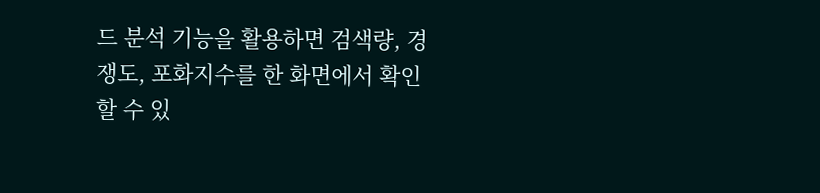드 분석 기능을 활용하면 검색량, 경쟁도, 포화지수를 한 화면에서 확인할 수 있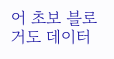어 초보 블로거도 데이터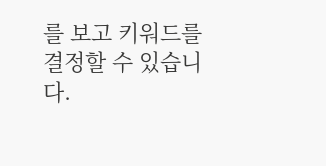를 보고 키워드를 결정할 수 있습니다.